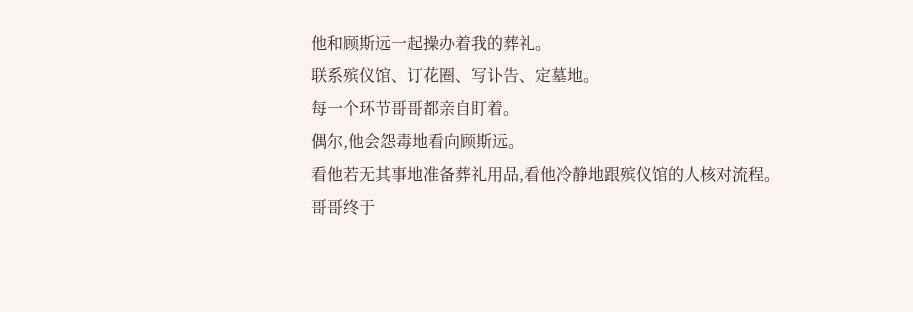他和顾斯远一起操办着我的葬礼。
联系殡仪馆、订花圈、写讣告、定墓地。
每一个环节哥哥都亲自盯着。
偶尔,他会怨毒地看向顾斯远。
看他若无其事地准备葬礼用品,看他冷静地跟殡仪馆的人核对流程。
哥哥终于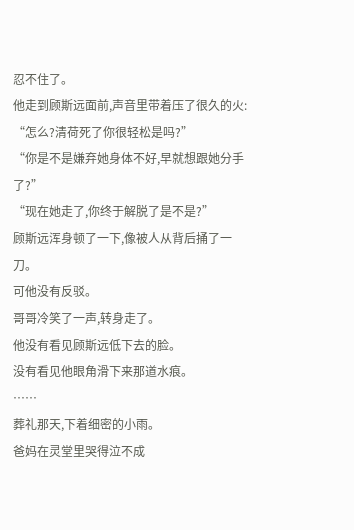忍不住了。
他走到顾斯远面前,声音里带着压了很久的火:
“怎么?清荷死了你很轻松是吗?”
“你是不是嫌弃她身体不好,早就想跟她分手了?”
“现在她走了,你终于解脱了是不是?”
顾斯远浑身顿了一下,像被人从背后捅了一刀。
可他没有反驳。
哥哥冷笑了一声,转身走了。
他没有看见顾斯远低下去的脸。
没有看见他眼角滑下来那道水痕。
……
葬礼那天,下着细密的小雨。
爸妈在灵堂里哭得泣不成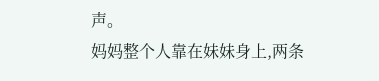声。
妈妈整个人靠在妹妹身上,两条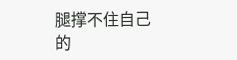腿撑不住自己的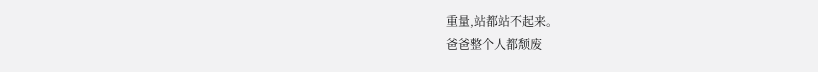重量,站都站不起来。
爸爸整个人都颓废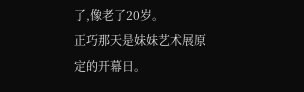了,像老了20岁。
正巧那天是妹妹艺术展原定的开幕日。